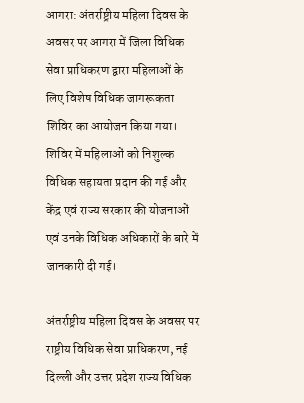आगरा: अंतर्राष्ट्रीय महिला दिवस के अवसर पर आगरा में जिला विधिक सेवा प्राधिकरण द्वारा महिलाओं के लिए विशेष विधिक जागरूकता शिविर का आयोजन किया गया। शिविर में महिलाओं को निशुल्क विधिक सहायता प्रदान की गई और केंद्र एवं राज्य सरकार की योजनाओं एवं उनके विधिक अधिकारों के बारे में जानकारी दी गई।

अंतर्राष्ट्रीय महिला दिवस के अवसर पर राष्ट्रीय विधिक सेवा प्राधिकरण, नई दिल्ली और उत्तर प्रदेश राज्य विधिक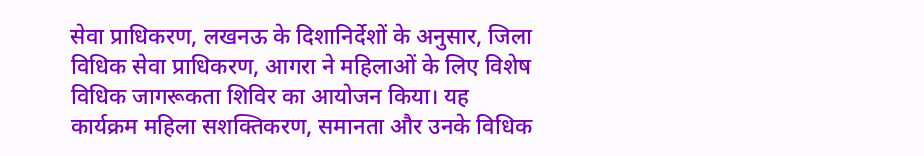सेवा प्राधिकरण, लखनऊ के दिशानिर्देशों के अनुसार, जिला विधिक सेवा प्राधिकरण, आगरा ने महिलाओं के लिए विशेष विधिक जागरूकता शिविर का आयोजन किया। यह कार्यक्रम महिला सशक्तिकरण, समानता और उनके विधिक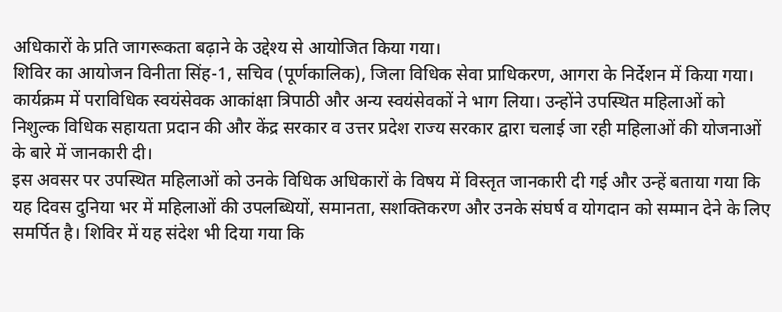अधिकारों के प्रति जागरूकता बढ़ाने के उद्देश्य से आयोजित किया गया।
शिविर का आयोजन विनीता सिंह-1, सचिव (पूर्णकालिक), जिला विधिक सेवा प्राधिकरण, आगरा के निर्देशन में किया गया। कार्यक्रम में पराविधिक स्वयंसेवक आकांक्षा त्रिपाठी और अन्य स्वयंसेवकों ने भाग लिया। उन्होंने उपस्थित महिलाओं को निशुल्क विधिक सहायता प्रदान की और केंद्र सरकार व उत्तर प्रदेश राज्य सरकार द्वारा चलाई जा रही महिलाओं की योजनाओं के बारे में जानकारी दी।
इस अवसर पर उपस्थित महिलाओं को उनके विधिक अधिकारों के विषय में विस्तृत जानकारी दी गई और उन्हें बताया गया कि यह दिवस दुनिया भर में महिलाओं की उपलब्धियों, समानता, सशक्तिकरण और उनके संघर्ष व योगदान को सम्मान देने के लिए समर्पित है। शिविर में यह संदेश भी दिया गया कि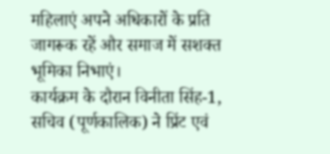महिलाएं अपने अधिकारों के प्रति जागरूक रहें और समाज में सशक्त भूमिका निभाएं।
कार्यक्रम के दौरान विनीता सिंह-1, सचिव (पूर्णकालिक) ने प्रिंट एवं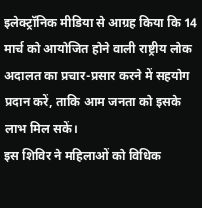इलेक्ट्रॉनिक मीडिया से आग्रह किया कि 14 मार्च को आयोजित होने वाली राष्ट्रीय लोक अदालत का प्रचार-प्रसार करने में सहयोग प्रदान करें, ताकि आम जनता को इसके लाभ मिल सकें।
इस शिविर ने महिलाओं को विधिक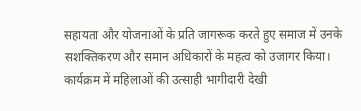सहायता और योजनाओं के प्रति जागरूक करते हुए समाज में उनके सशक्तिकरण और समान अधिकारों के महत्व को उजागर किया। कार्यक्रम में महिलाओं की उत्साही भागीदारी देखी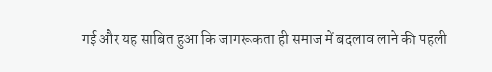गई और यह साबित हुआ कि जागरूकता ही समाज में बदलाव लाने की पहली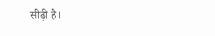सीढ़ी है।